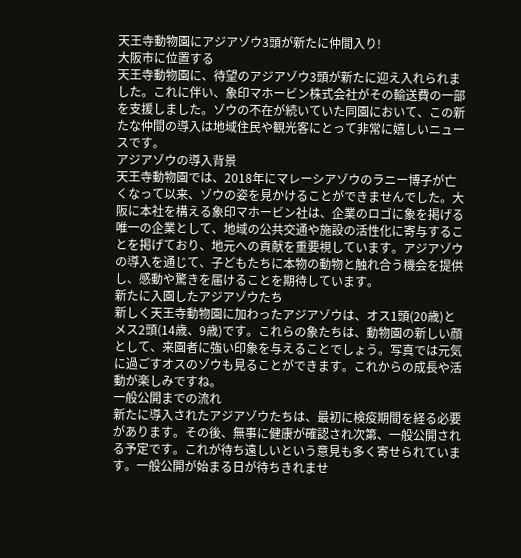天王寺動物園にアジアゾウ3頭が新たに仲間入り!
大阪市に位置する
天王寺動物園に、待望のアジアゾウ3頭が新たに迎え入れられました。これに伴い、象印マホービン株式会社がその輸送費の一部を支援しました。ゾウの不在が続いていた同園において、この新たな仲間の導入は地域住民や観光客にとって非常に嬉しいニュースです。
アジアゾウの導入背景
天王寺動物園では、2018年にマレーシアゾウのラニー博子が亡くなって以来、ゾウの姿を見かけることができませんでした。大阪に本社を構える象印マホービン社は、企業のロゴに象を掲げる唯一の企業として、地域の公共交通や施設の活性化に寄与することを掲げており、地元への貢献を重要視しています。アジアゾウの導入を通じて、子どもたちに本物の動物と触れ合う機会を提供し、感動や驚きを届けることを期待しています。
新たに入園したアジアゾウたち
新しく天王寺動物園に加わったアジアゾウは、オス1頭(20歳)とメス2頭(14歳、9歳)です。これらの象たちは、動物園の新しい顔として、来園者に強い印象を与えることでしょう。写真では元気に過ごすオスのゾウも見ることができます。これからの成長や活動が楽しみですね。
一般公開までの流れ
新たに導入されたアジアゾウたちは、最初に検疫期間を経る必要があります。その後、無事に健康が確認され次第、一般公開される予定です。これが待ち遠しいという意見も多く寄せられています。一般公開が始まる日が待ちきれませ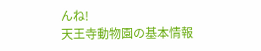んね!
天王寺動物園の基本情報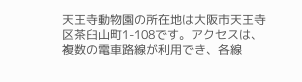天王寺動物園の所在地は大阪市天王寺区茶臼山町1-108です。アクセスは、複数の電車路線が利用でき、各線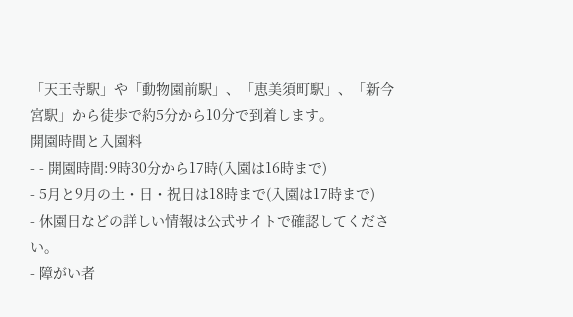「天王寺駅」や「動物園前駅」、「恵美須町駅」、「新今宮駅」から徒歩で約5分から10分で到着します。
開園時間と入園料
- - 開園時間:9時30分から17時(入園は16時まで)
- 5月と9月の土・日・祝日は18時まで(入園は17時まで)
- 休園日などの詳しい情報は公式サイトで確認してください。
- 障がい者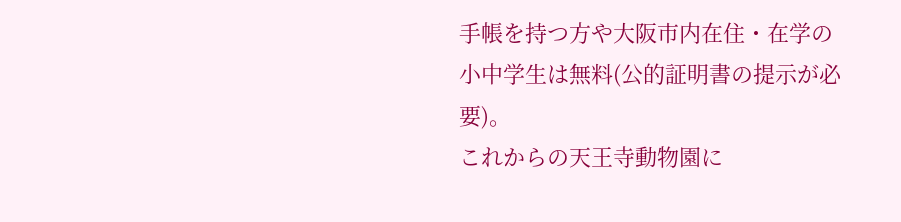手帳を持つ方や大阪市内在住・在学の小中学生は無料(公的証明書の提示が必要)。
これからの天王寺動物園に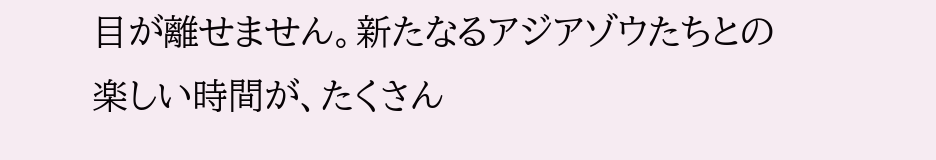目が離せません。新たなるアジアゾウたちとの楽しい時間が、たくさん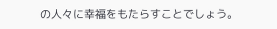の人々に幸福をもたらすことでしょう。